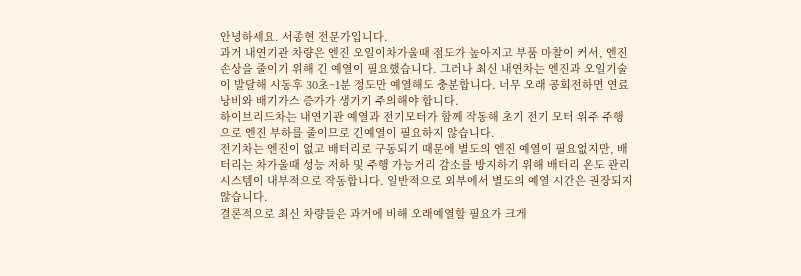안녕하세요. 서종현 전문가입니다.
과거 내연기관 차량은 엔진 오일이차가울때 점도가 높아지고 부품 마찰이 커서, 엔진 손상을 줄이기 위해 긴 예열이 필요했습니다. 그러나 최신 내연차는 엔진과 오일기술이 발달해 시동후 30초~1분 정도만 예열해도 충분합니다. 너무 오래 공회전하면 연료 낭비와 배기가스 증가가 생기기 주의해야 합니다.
하이브리드차는 내연기관 예열과 전기모터가 함께 작동해 초기 전기 모터 위주 주행으로 엔진 부하를 줄이므로 긴예열이 필요하지 않습니다.
전기차는 엔진이 없고 배터리로 구동되기 때문에 별도의 엔진 예열이 필요없지만, 배터리는 차가울때 성능 저하 및 주행 가능거리 감소를 방지하기 위해 배터리 온도 관리 시스템이 내부적으로 작동합니다. 일반적으로 외부에서 별도의 예열 시간은 권장되지 않습니다.
결론적으로 최신 차량들은 과거에 비해 오래예열할 필요가 크게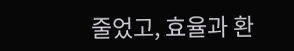줄었고, 효율과 환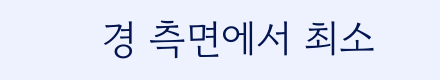경 측면에서 최소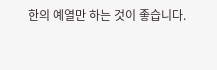한의 예열만 하는 것이 좋습니다.